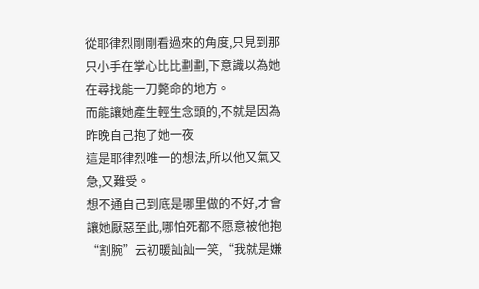從耶律烈剛剛看過來的角度,只見到那只小手在掌心比比劃劃,下意識以為她在尋找能一刀斃命的地方。
而能讓她產生輕生念頭的,不就是因為昨晚自己抱了她一夜
這是耶律烈唯一的想法,所以他又氣又急,又難受。
想不通自己到底是哪里做的不好,才會讓她厭惡至此,哪怕死都不愿意被他抱
“割腕”云初暖訕訕一笑,“我就是嫌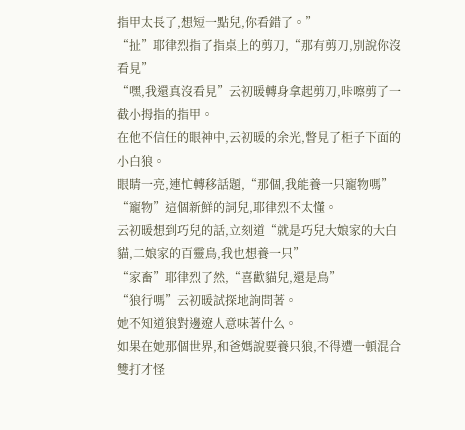指甲太長了,想短一點兒,你看錯了。”
“扯”耶律烈指了指桌上的剪刀,“那有剪刀,別說你沒看見”
“嘿,我還真沒看見”云初暖轉身拿起剪刀,咔嚓剪了一截小拇指的指甲。
在他不信任的眼神中,云初暖的余光,瞥見了柜子下面的小白狼。
眼睛一亮,連忙轉移話題,“那個,我能養一只寵物嗎”
“寵物”這個新鮮的詞兒,耶律烈不太懂。
云初暖想到巧兒的話,立刻道“就是巧兒大娘家的大白貓,二娘家的百靈鳥,我也想養一只”
“家畜”耶律烈了然,“喜歡貓兒,還是鳥”
“狼行嗎”云初暖試探地詢問著。
她不知道狼對邊遼人意味著什么。
如果在她那個世界,和爸媽說要養只狼,不得遭一頓混合雙打才怪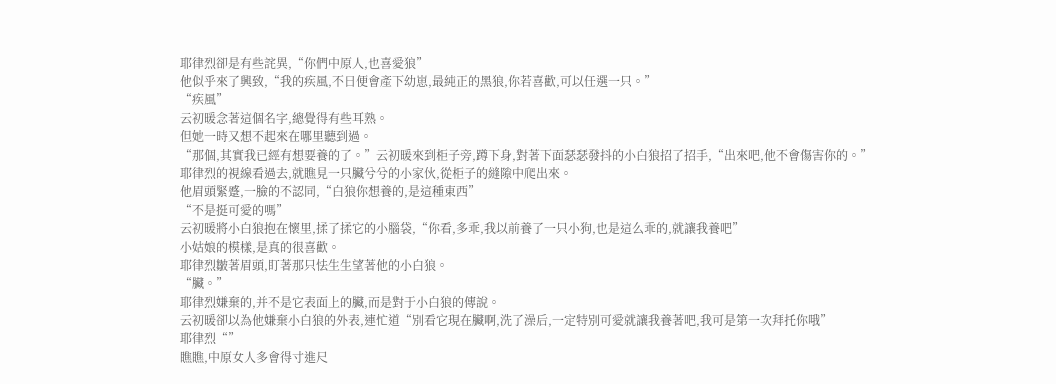耶律烈卻是有些詫異,“你們中原人,也喜愛狼”
他似乎來了興致,“我的疾風,不日便會產下幼崽,最純正的黑狼,你若喜歡,可以任選一只。”
“疾風”
云初暖念著這個名字,總覺得有些耳熟。
但她一時又想不起來在哪里聽到過。
“那個,其實我已經有想要養的了。”云初暖來到柜子旁,蹲下身,對著下面瑟瑟發抖的小白狼招了招手,“出來吧,他不會傷害你的。”
耶律烈的視線看過去,就瞧見一只臟兮兮的小家伙,從柜子的縫隙中爬出來。
他眉頭緊蹙,一臉的不認同,“白狼你想養的,是這種東西”
“不是挺可愛的嗎”
云初暖將小白狼抱在懷里,揉了揉它的小腦袋,“你看,多乖,我以前養了一只小狗,也是這么乖的,就讓我養吧”
小姑娘的模樣,是真的很喜歡。
耶律烈皺著眉頭,盯著那只怯生生望著他的小白狼。
“臟。”
耶律烈嫌棄的,并不是它表面上的臟,而是對于小白狼的傳說。
云初暖卻以為他嫌棄小白狼的外表,連忙道“別看它現在臟啊,洗了澡后,一定特別可愛就讓我養著吧,我可是第一次拜托你哦”
耶律烈“”
瞧瞧,中原女人多會得寸進尺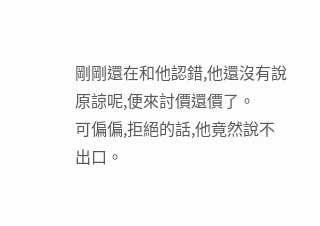剛剛還在和他認錯,他還沒有說原諒呢,便來討價還價了。
可偏偏,拒絕的話,他竟然說不出口。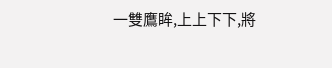一雙鷹眸,上上下下,將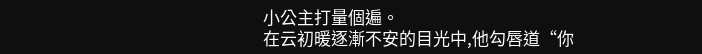小公主打量個遍。
在云初暖逐漸不安的目光中,他勾唇道“你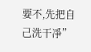要不,先把自己洗干凈”